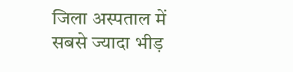जिला अस्पताल में सबसे ज्यादा भीड़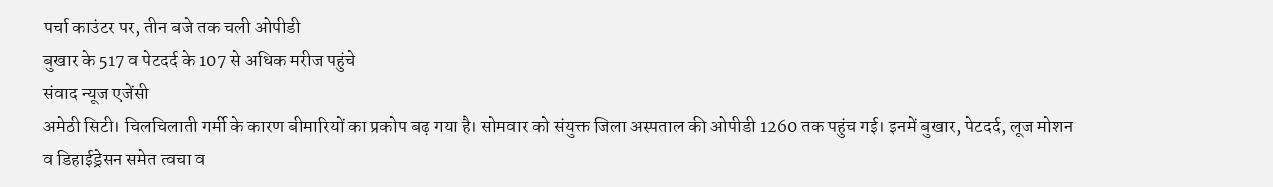पर्चा काउंटर पर, तीन बजे तक चली ओपीडी
बुखार के 517 व पेटदर्द के 107 से अधिक मरीज पहुंचे
संवाद न्यूज एजेंसी
अमेठी सिटी। चिलचिलाती गर्मी के कारण बीमारियों का प्रकोप बढ़ गया है। सोमवार को संयुक्त जिला अस्पताल की ओपीडी 1260 तक पहुंच गई। इनमें बुखार, पेटदर्द, लूज मोशन व डिहाईड्रेसन समेत त्वचा व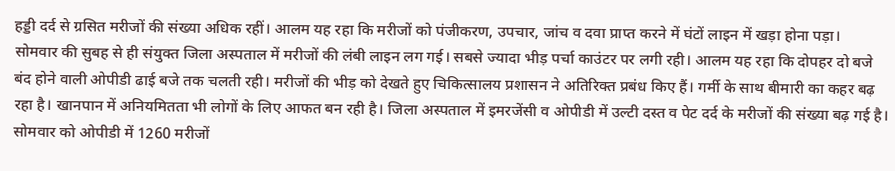हड्डी दर्द से ग्रसित मरीजों की संख्या अधिक रहीं। आलम यह रहा कि मरीजों को पंजीकरण, उपचार, जांच व दवा प्राप्त करने में घंटों लाइन में खड़ा होना पड़ा।
सोमवार की सुबह से ही संयुक्त जिला अस्पताल में मरीजों की लंबी लाइन लग गई। सबसे ज्यादा भीड़ पर्चा काउंटर पर लगी रही। आलम यह रहा कि दोपहर दो बजे बंद होने वाली ओपीडी ढाई बजे तक चलती रही। मरीजों की भीड़ को देखते हुए चिकित्सालय प्रशासन ने अतिरिक्त प्रबंध किए हैं। गर्मी के साथ बीमारी का कहर बढ़ रहा है। खानपान में अनियमितता भी लोगों के लिए आफत बन रही है। जिला अस्पताल में इमरजेंसी व ओपीडी में उल्टी दस्त व पेट दर्द के मरीजों की संख्या बढ़ गई है। सोमवार को ओपीडी में 1260 मरीजों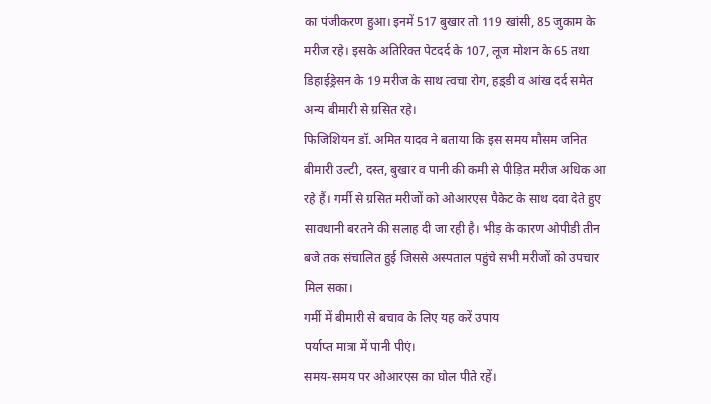का पंजीकरण हुआ। इनमें 517 बुखार तो 119 खांसी, 85 जुकाम के मरीज रहे। इसके अतिरिक्त पेटदर्द के 107, लूज मोशन के 65 तथा डिहाईड्रेसन के 19 मरीज के साथ त्वचा रोग, हड़्डी व आंख दर्द समेत अन्य बीमारी से ग्रसित रहे।
फिजिशियन डॉ. अमित यादव ने बताया कि इस समय मौसम जनित बीमारी उल्टी, दस्त, बुखार व पानी की कमी से पीड़ित मरीज अधिक आ रहे हैं। गर्मी से ग्रसित मरीजों को ओआरएस पैकेट के साथ दवा देते हुए सावधानी बरतने की सलाह दी जा रही है। भीड़ के कारण ओपीडी तीन बजे तक संचालित हुई जिससे अस्पताल पहुंचे सभी मरीजों को उपचार मिल सका।
गर्मी में बीमारी से बचाव के लिए यह करें उपाय
पर्याप्त मात्रा में पानी पीएं।
समय-समय पर ओआरएस का घोल पीते रहें।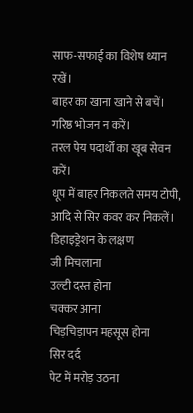साफ-सफाई का विशेष ध्यान रखें।
बाहर का खाना खाने से बचें।
गरिष्ठ भोजन न करें।
तरल पेय पदार्थों का खूब सेवन करें।
धूप में बाहर निकलते समय टोपी, आदि से सिर कवर कर निकलें।
डिहाइड्रेशन के लक्षण
जी मिचलाना
उल्टी दस्त होना
चक्कर आना
चिड़चिड़ापन महसूस होना
सिर दर्द
पेट में मरोड़ उठना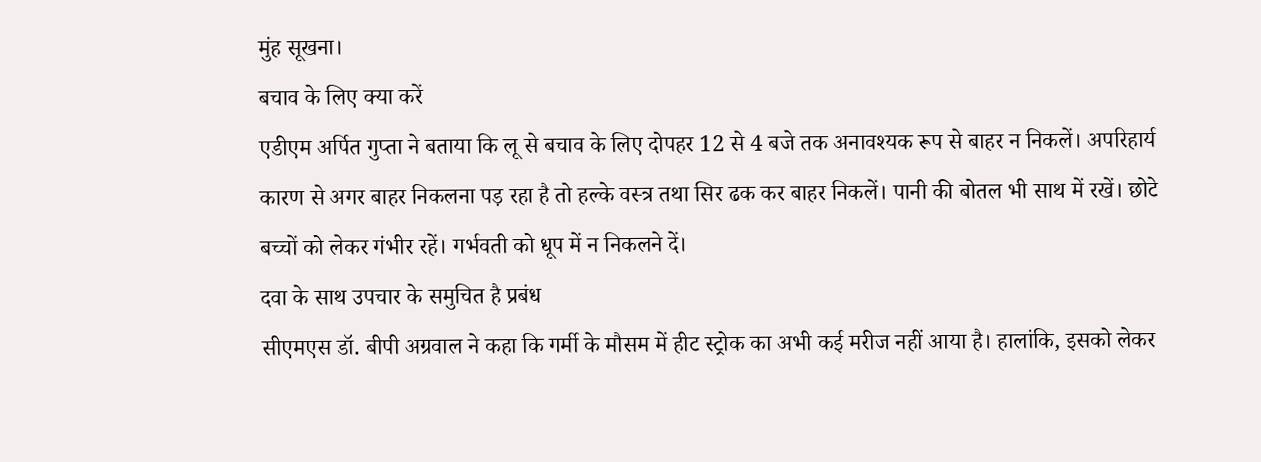मुंह सूखना।
बचाव के लिए क्या करें
एडीएम अर्पित गुप्ता ने बताया कि लू से बचाव के लिए दोपहर 12 से 4 बजे तक अनावश्यक रूप से बाहर न निकलें। अपरिहार्य कारण से अगर बाहर निकलना पड़ रहा है तो हल्के वस्त्र तथा सिर ढक कर बाहर निकलें। पानी की बोतल भी साथ में रखें। छोटे बच्चों को लेकर गंभीर रहें। गर्भवती को धूप में न निकलने दें।
दवा के साथ उपचार के समुचित है प्रबंध
सीएमएस डॉ. बीपी अग्रवाल ने कहा कि गर्मी के मौसम में हीट स्ट्रोक का अभी कई मरीज नहीं आया है। हालांकि, इसको लेकर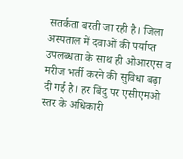सतर्कता बरती जा रही है। जिला अस्पताल में दवाओं की पर्याप्त उपलब्धता के साथ ही ओआरएस व मरीज भर्ती करने की सुविधा बढ़ा दी गई है। हर बिंदु पर एसीएमओ स्तर के अधिकारी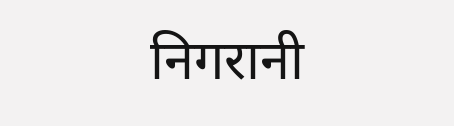निगरानी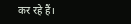कर रहे हैं।